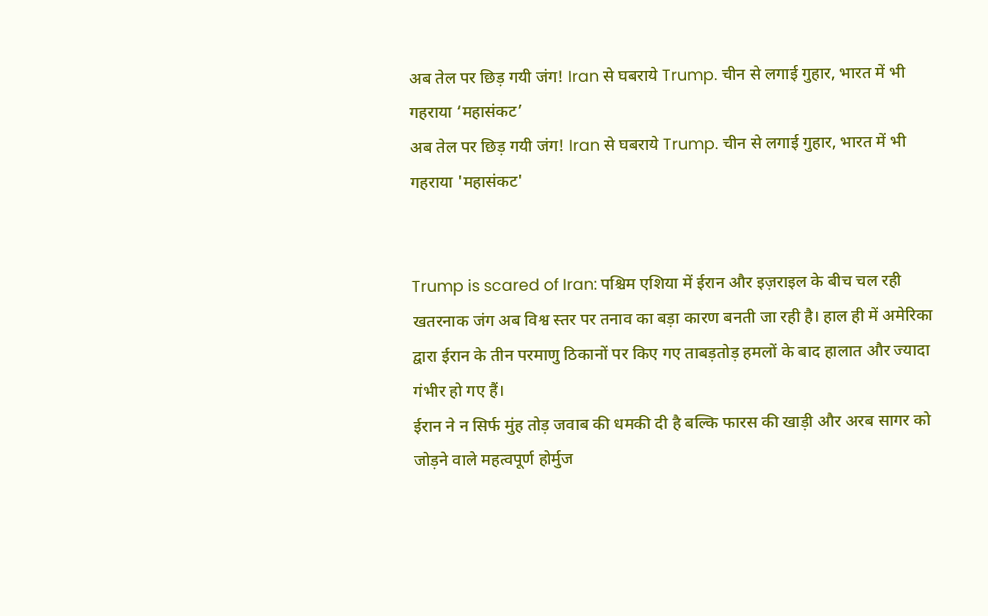अब तेल पर छिड़ गयी जंग! Iran से घबराये Trump. चीन से लगाई गुहार, भारत में भी गहराया ‘महासंकट’
अब तेल पर छिड़ गयी जंग! Iran से घबराये Trump. चीन से लगाई गुहार, भारत में भी गहराया 'महासंकट'


Trump is scared of Iran: पश्चिम एशिया में ईरान और इज़राइल के बीच चल रही खतरनाक जंग अब विश्व स्तर पर तनाव का बड़ा कारण बनती जा रही है। हाल ही में अमेरिका द्वारा ईरान के तीन परमाणु ठिकानों पर किए गए ताबड़तोड़ हमलों के बाद हालात और ज्यादा गंभीर हो गए हैं।
ईरान ने न सिर्फ मुंह तोड़ जवाब की धमकी दी है बल्कि फारस की खाड़ी और अरब सागर को जोड़ने वाले महत्वपूर्ण होर्मुज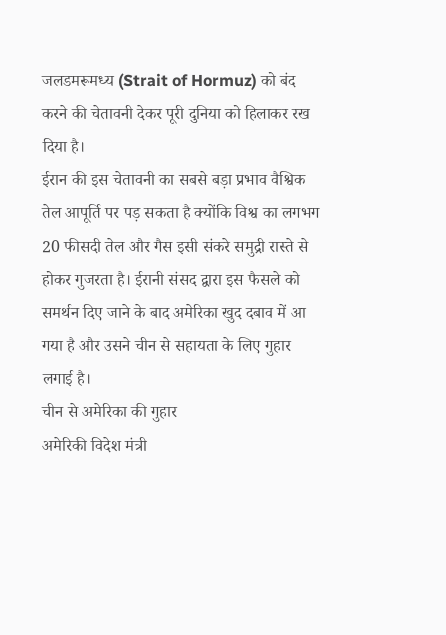जलडमरूमध्य (Strait of Hormuz) को बंद करने की चेतावनी देकर पूरी दुनिया को हिलाकर रख दिया है।
ईरान की इस चेतावनी का सबसे बड़ा प्रभाव वैश्विक तेल आपूर्ति पर पड़ सकता है क्योंकि विश्व का लगभग 20 फीसदी तेल और गैस इसी संकरे समुद्री रास्ते से होकर गुजरता है। ईरानी संसद द्वारा इस फैसले को समर्थन दिए जाने के बाद अमेरिका खुद दबाव में आ गया है और उसने चीन से सहायता के लिए गुहार लगाई है।
चीन से अमेरिका की गुहार
अमेरिकी विदेश मंत्री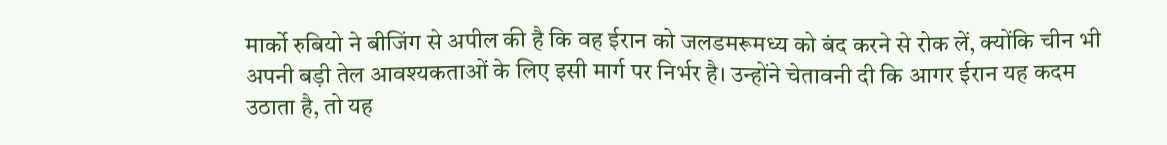मार्को रुबियो ने बीजिंग से अपील की है कि वह ईरान को जलडमरूमध्य को बंद करने से रोक लें, क्योंकि चीन भी अपनी बड़ी तेल आवश्यकताओं के लिए इसी मार्ग पर निर्भर है। उन्होंने चेतावनी दी कि आगर ईरान यह कदम उठाता है, तो यह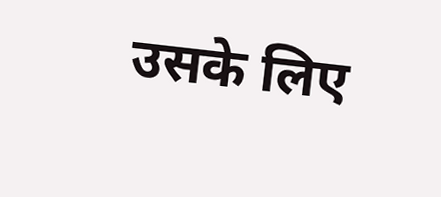उसके लिए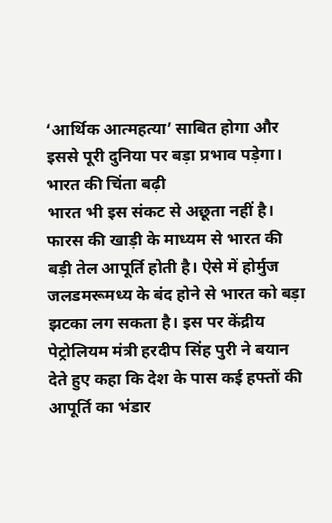‘आर्थिक आत्महत्या’ साबित होगा और इससे पूरी दुनिया पर बड़ा प्रभाव पड़ेगा।
भारत की चिंता बढ़ी
भारत भी इस संकट से अछूता नहीं है। फारस की खाड़ी के माध्यम से भारत की बड़ी तेल आपूर्ति होती है। ऐसे में होर्मुज जलडमरूमध्य के बंद होने से भारत को बड़ा झटका लग सकता है। इस पर केंद्रीय पेट्रोलियम मंत्री हरदीप सिंह पुरी ने बयान देते हुए कहा कि देश के पास कई हफ्तों की आपूर्ति का भंडार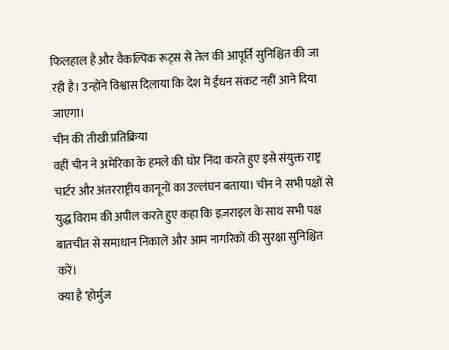फिलहाल है और वैकल्पिक रूट्स से तेल की आपूर्ति सुनिश्चित की जा रही है। उन्होंने विश्वास दिलाया कि देश में ईंधन संकट नहीं आने दिया जाएगा।
चीन की तीखी प्रतिक्रिया
वहीं चीन ने अमेरिका के हमले की घोर निंदा करते हुए इसे संयुक्त राष्ट्र चार्टर और अंतरराष्ट्रीय कानूनों का उल्लंघन बताया। चीन ने सभी पक्षों से युद्ध विराम की अपील करते हुए कहा कि इज़राइल के साथ सभी पक्ष बातचीत से समाधान निकालें और आम नागरिकों की सुरक्षा सुनिश्चित करें।
क्या है ‘होर्मुज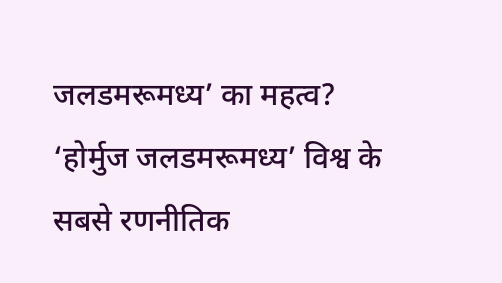जलडमरूमध्य’ का महत्व?
‘होर्मुज जलडमरूमध्य’ विश्व के सबसे रणनीतिक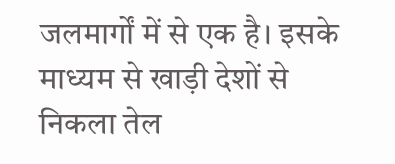जलमार्गों में से एक है। इसके माध्यम से खाड़ी देशों से निकला तेल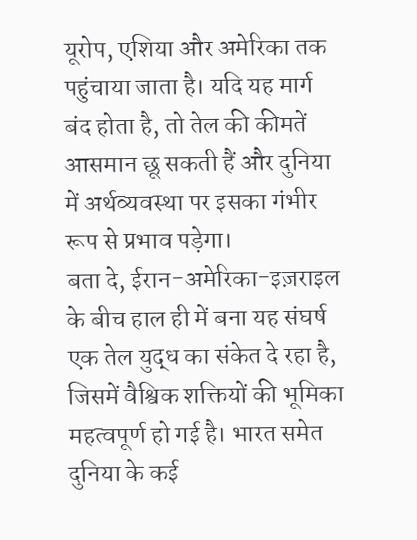यूरोप, एशिया और अमेरिका तक पहुंचाया जाता है। यदि यह मार्ग बंद होता है, तो तेल की कीमतें आसमान छू सकती हैं और दुनिया में अर्थव्यवस्था पर इसका गंभीर रूप से प्रभाव पड़ेगा।
बता दे, ईरान-अमेरिका-इज़राइल के बीच हाल ही में बना यह संघर्ष एक तेल युद्ध का संकेत दे रहा है, जिसमें वैश्विक शक्तियों की भूमिका महत्वपूर्ण हो गई है। भारत समेत दुनिया के कई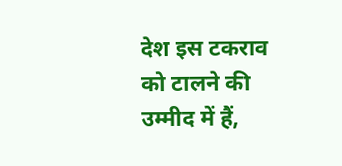देश इस टकराव को टालने की उम्मीद में हैं,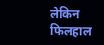लेकिन फिलहाल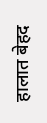हालात बेहद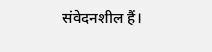संवेदनशील हैं।